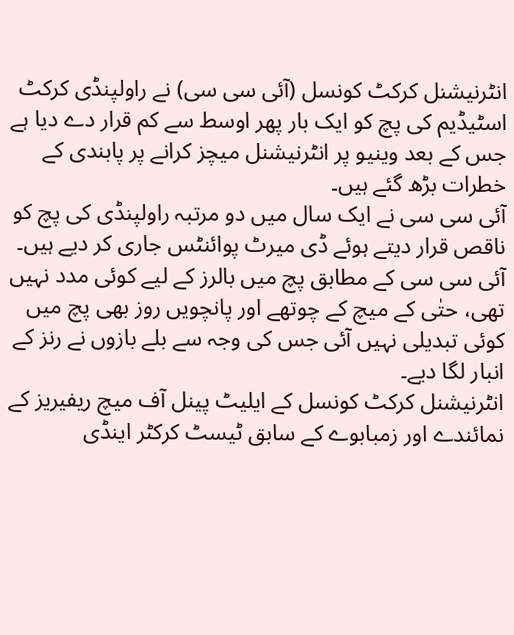انٹرنیشنل کرکٹ کونسل (آئی سی سی) نے راولپنڈی کرکٹ اسٹیڈیم کی پچ کو ایک بار پھر اوسط سے کم قرار دے دیا ہے جس کے بعد وینیو پر انٹرنیشنل میچز کرانے پر پابندی کے خطرات بڑھ گئے ہیں۔
آئی سی سی نے ایک سال میں دو مرتبہ راولپنڈی کی پچ کو ناقص قرار دیتے ہوئے ڈی میرٹ پوائنٹس جاری کر دیے ہیں۔ آئی سی سی کے مطابق پچ میں بالرز کے لیے کوئی مدد نہیں تھی، حتٰی کے میچ کے چوتھے اور پانچویں روز بھی پچ میں کوئی تبدیلی نہیں آئی جس کی وجہ سے بلے بازوں نے رنز کے انبار لگا دیے۔
انٹرنیشنل کرکٹ کونسل کے ایلیٹ پینل آف میچ ریفیریز کے نمائندے اور زمبابوے کے سابق ٹیسٹ کرکٹر اینڈی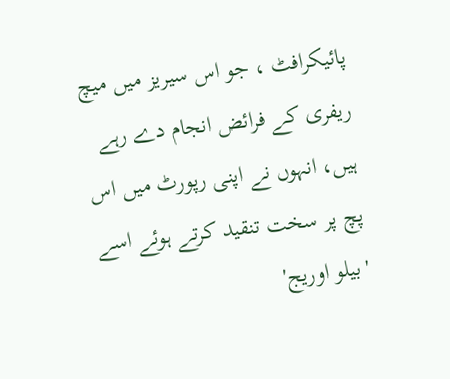پائیکرافٹ ، جو اس سیریز میں میچ ریفری کے فرائض انجام دے رہے ہیں، انہوں نے اپنی رپورٹ میں اس پچ پر سخت تنقید کرتے ہوئے اسے 'بیلو اوریج'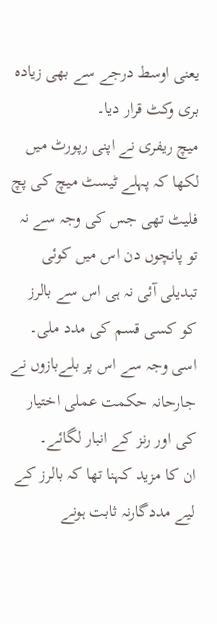یعنی اوسط درجے سے بھی زیادہ بری وکٹ قرار دیا۔
میچ ریفری نے اپنی رپورٹ میں لکھا کہ پہلے ٹیسٹ میچ کی پچ فلیٹ تھی جس کی وجہ سے نہ تو پانچوں دن اس میں کوئی تبدیلی آئی نہ ہی اس سے بالرز کو کسی قسم کی مدد ملی۔ اسی وجہ سے اس پر بلےبازوں نے جارحانہ حکمت عملی اختیار کی اور رنز کے انبار لگائے۔
ان کا مزید کہنا تھا کہ بالرز کے لیے مددگارنہ ثابت ہونے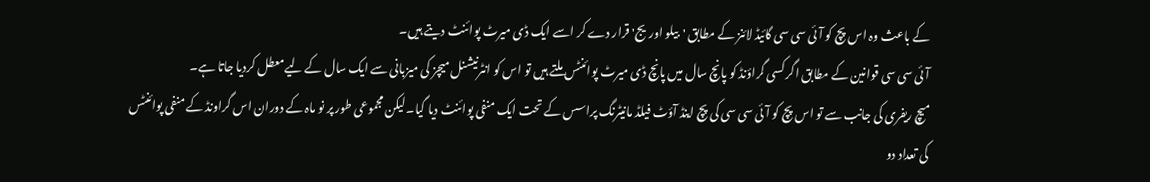کے باعث وہ اس پچ کو آئی سی سی گائیڈ لائنز کے مطابق 'بیلو اوریج' قرار دے کر اسے ایک ڈی میرٹ پوائنٹ دیتے ہیں۔
آئی سی سی قوانین کے مطابق اگر کسی گراؤنڈ کو پانچ سال میں پانچ ڈی میرٹ پوائنٹس ملتے ہیں تو اس کو انٹرنیشنل میچز کی میزبانی سے ایک سال کے لیےمعطل کردیا جاتا ہے۔
میچ ریفری کی جانب سے تو اس پچ کو آئی سی سی کی پچ اینڈ آؤٹ فیلڈ مانیٹرنگ پراسس کے تحت ایک منفی پوائنٹ دیا گیا۔لیکن مجموعی طور پر نو ماہ کے دوران اس گراونڈ کے منفی پوائنٹس کی تعداد دو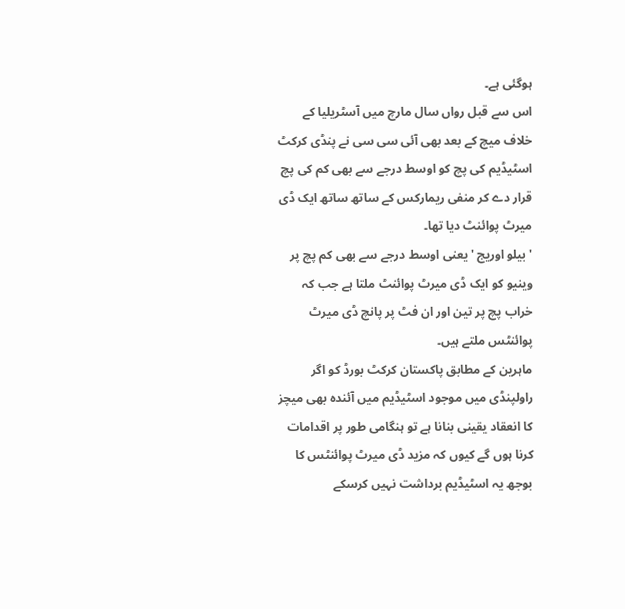ہوگئی ہے۔
اس سے قبل رواں سال مارچ میں آسٹریلیا کے خلاف میچ کے بعد بھی آئی سی سی نے پنڈی کرکٹ اسٹیڈیم کی پچ کو اوسط درجے سے بھی کم کی پچ قرار دے کر منفی ریمارکس کے ساتھ ساتھ ایک ڈی میرٹ پوائنٹ دیا تھا۔
'بیلو اوریج 'یعنی اوسط درجے سے بھی کم پچ پر وینیو کو ایک ڈی میرٹ پوائنٹ ملتا ہے جب کہ خراب پچ پر تین اور ان فٹ پر پانچ ڈی میرٹ پوائنٹس ملتے ہیں۔
ماہرین کے مطابق پاکستان کرکٹ بورڈ کو اگر راولپنڈی میں موجود اسٹیڈیم میں آئندہ بھی میچز کا انعقاد یقینی بنانا ہے تو ہنگامی طور پر اقدامات کرنا ہوں گے کیوں کہ مزید ڈی میرٹ پوائنٹس کا بوجھ یہ اسٹیڈیم برداشت نہیں کرسکے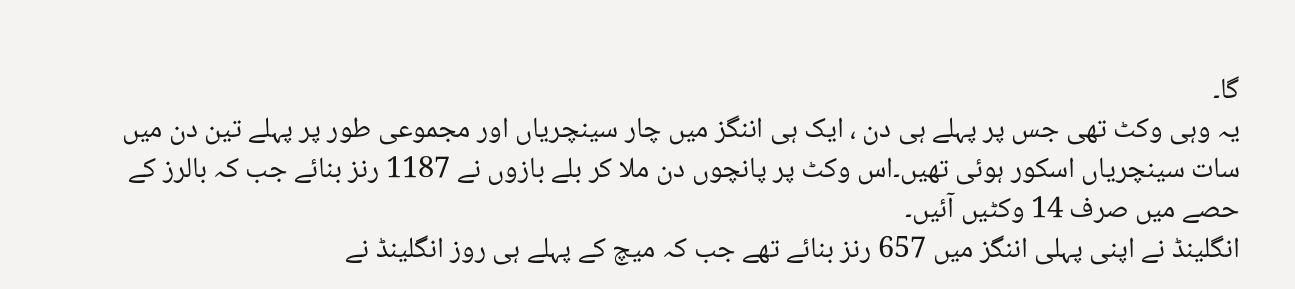گا۔
یہ وہی وکٹ تھی جس پر پہلے ہی دن ، ایک ہی اننگز میں چار سینچریاں اور مجموعی طور پر پہلے تین دن میں سات سینچریاں اسکور ہوئی تھیں۔اس وکٹ پر پانچوں دن ملا کر بلے بازوں نے 1187 رنز بنائے جب کہ بالرز کے حصے میں صرف 14 وکٹیں آئیں۔
انگلینڈ نے اپنی پہلی اننگز میں 657 رنز بنائے تھے جب کہ میچ کے پہلے ہی روز انگلینڈ نے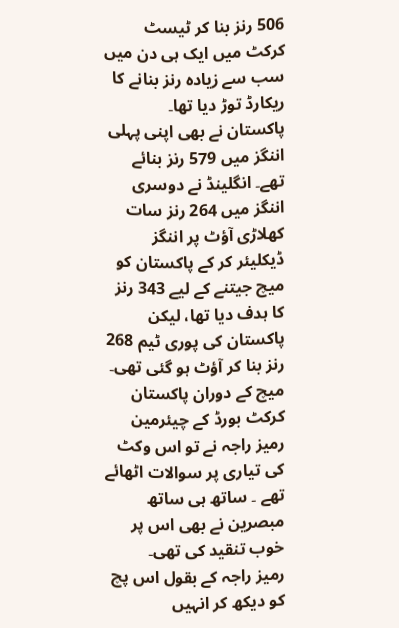506 رنز بنا کر ٹیسٹ کرکٹ میں ایک ہی دن میں سب سے زیادہ رنز بنانے کا ریکارڈ توڑ دیا تھا۔
پاکستان نے بھی اپنی پہلی اننگز میں 579 رنز بنائے تھے۔ انگلینڈ نے دوسری اننگز میں 264 رنز سات کھلاڑی آؤٹ پر اننگز ڈیکلیئر کر کے پاکستان کو میچ جیتنے کے لیے 343 رنز کا ہدف دیا تھا، لیکن پاکستان کی پوری ٹیم 268 رنز بنا کر آؤٹ ہو گئی تھی۔
میچ کے دوران پاکستان کرکٹ بورڈ کے چیئرمین رمیز راجہ نے تو اس وکٹ کی تیاری پر سوالات اٹھائے تھے ۔ ساتھ ہی ساتھ مبصرین نے بھی اس پر خوب تنقید کی تھی۔
رمیز راجہ کے بقول اس پچ کو دیکھ کر انہیں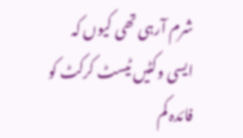شرم آرہی تھی کیوں کہ ایسی وکٹیں ٹیسٹ کرکٹ کو فائدہ کم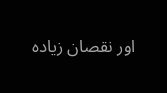اور نقصان زیادہ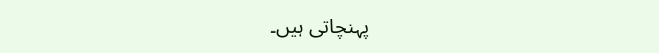پہنچاتی ہیں۔